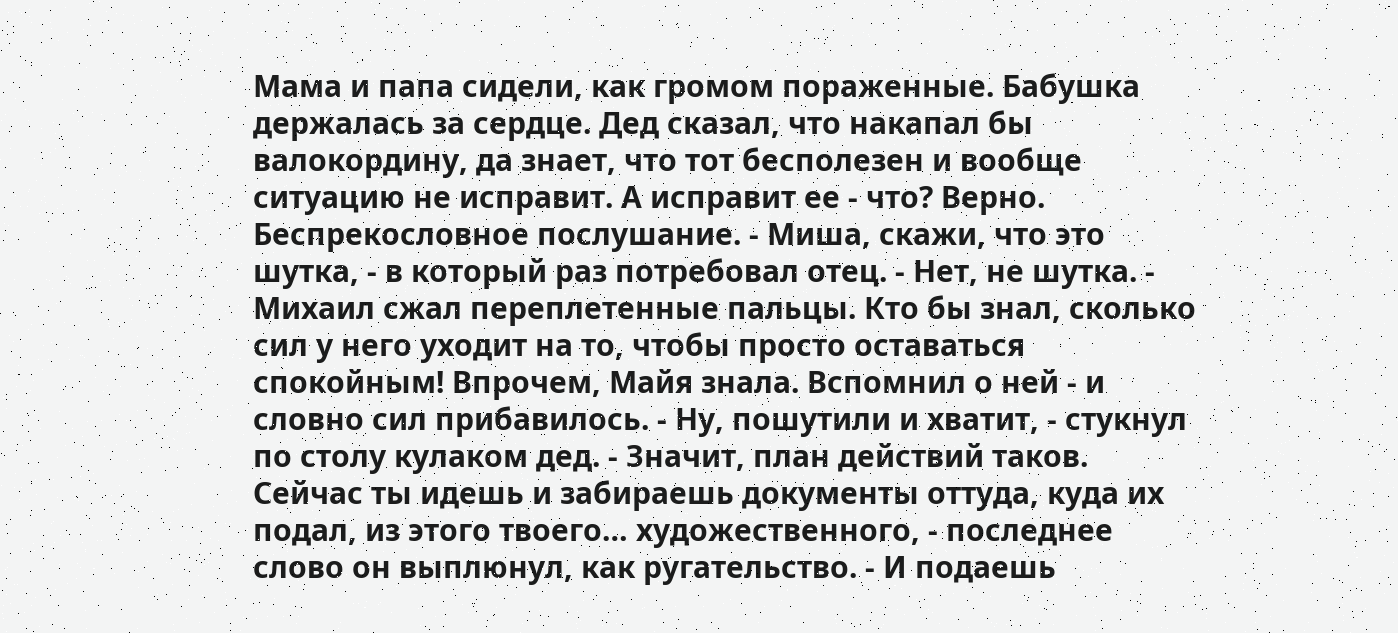Мама и папа сидели, как громом пораженные. Бабушка держалась за сердце. Дед сказал, что накапал бы валокордину, да знает, что тот бесполезен и вообще ситуацию не исправит. А исправит ее - что? Верно. Беспрекословное послушание. - Миша, скажи, что это шутка, - в который раз потребовал отец. - Нет, не шутка. - Михаил сжал переплетенные пальцы. Кто бы знал, сколько сил у него уходит на то, чтобы просто оставаться спокойным! Впрочем, Майя знала. Вспомнил о ней - и словно сил прибавилось. - Ну, пошутили и хватит, - стукнул по столу кулаком дед. - Значит, план действий таков. Сейчас ты идешь и забираешь документы оттуда, куда их подал, из этого твоего… художественного, - последнее слово он выплюнул, как ругательство. - И подаешь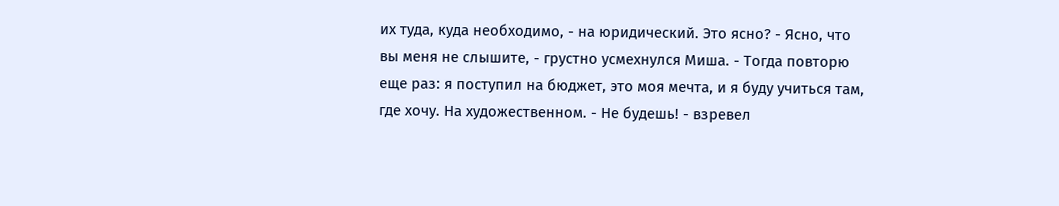их туда, куда необходимо, - на юридический. Это ясно? - Ясно, что вы меня не слышите, - грустно усмехнулся Миша. - Тогда повторю еще раз: я поступил на бюджет, это моя мечта, и я буду учиться там, где хочу. На художественном. - Не будешь! - взревел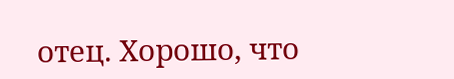отец. Хорошо, что